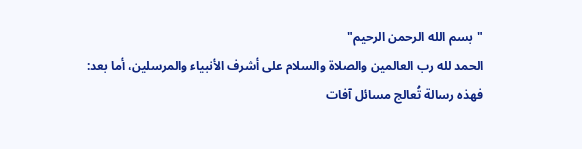"بسم الله الرحمن الرحيم"
الحمد لله رب العالمين والصلاة والسلام على أشرف الأنبياء والمرسلين، أما بعد:
فهذه رسالة تُعالج مسائل آفات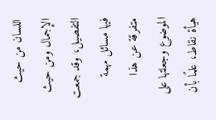اللسان من حيث الإجمال ومن حيث التفصيل، وقد جمعت فيها مسائل مهمة متفرقة عن هذا الموضوع وجعلتها على هيأة نقاط، علمًا بأن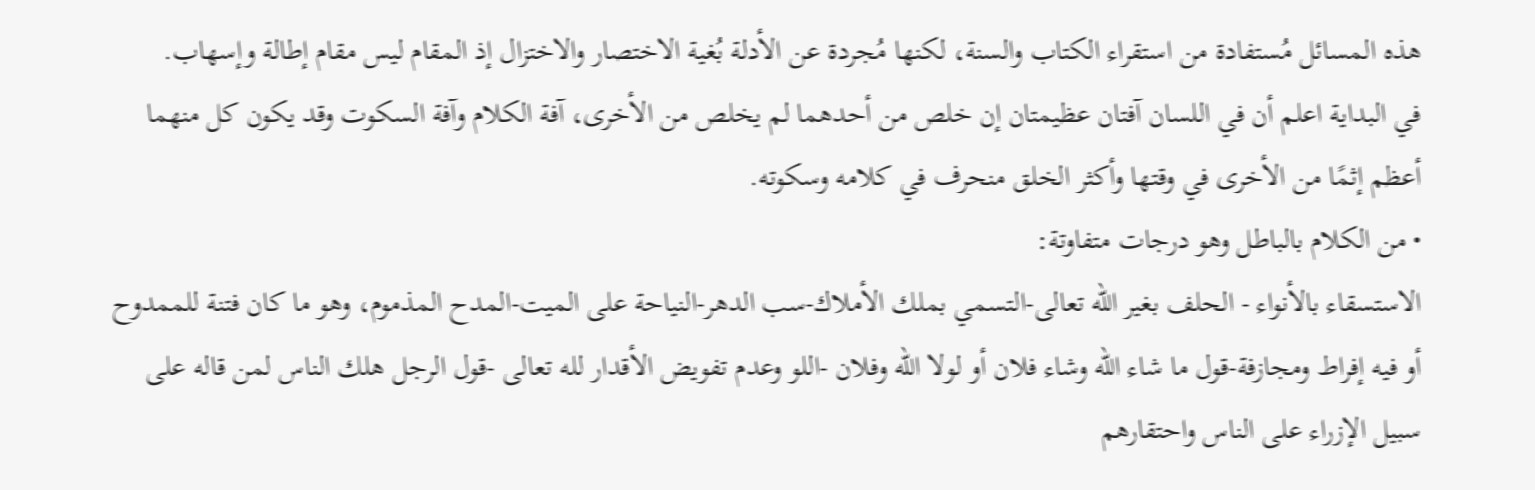هذه المسائل مُستفادة من استقراء الكتاب والسنة، لكنها مُجردة عن الأدلة بُغية الاختصار والاختزال إذ المقام ليس مقام إطالة وإسهاب.
في البداية اعلم أن في اللسان آفتان عظيمتان إن خلص من أحدهما لم يخلص من الأخرى، آفة الكلام وآفة السكوت وقد يكون كل منهما أعظم إثمًا من الأخرى في وقتها وأكثر الخلق منحرف في كلامه وسكوته.
• من الكلام بالباطل وهو درجات متفاوتة:
الاستسقاء بالأنواء - الحلف بغير الله تعالى-التسمي بملك الأملاك-سب الدهر-النياحة على الميت-المدح المذموم، وهو ما كان فتنة للممدوح أو فيه إفراط ومجازفة-قول ما شاء الله وشاء فلان أو لولا الله وفلان -اللو وعدم تفويض الأقدار لله تعالى -قول الرجل هلك الناس لمن قاله على سبيل الإزراء على الناس واحتقارهم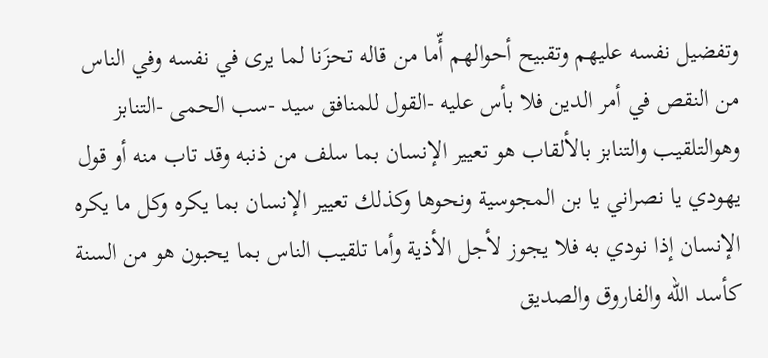وتفضيل نفسه عليهم وتقبيح أحوالهم أّما من قاله تحزَنا لما يرى في نفسه وفي الناس من النقص في أمر الدين فلا بأس عليه -القول للمنافق سيد -سب الحمى -التنابز وهوالتلقيب والتنابز بالألقاب هو تعيير الإنسان بما سلف من ذنبه وقد تاب منه أو قول يهودي يا نصراني يا بن المجوسية ونحوها وكذلك تعيير الإنسان بما يكره وكل ما يكره الإنسان إذا نودي به فلا يجوز لأجل الأذية وأما تلقيب الناس بما يحبون هو من السنة كأسد الله والفاروق والصديق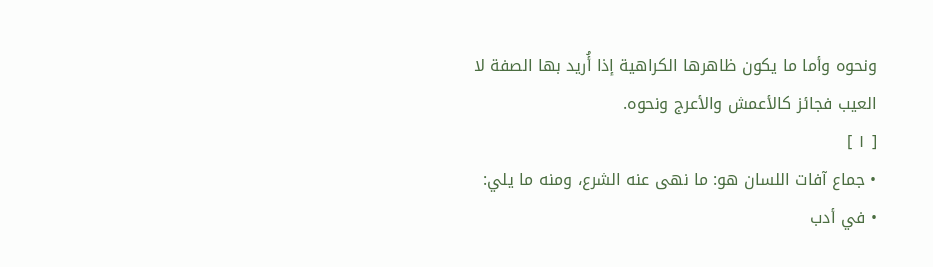ونحوه وأما ما يكون ظاهرها الكراهية إذا أُريد بها الصفة لا العيب فجائز كالأعمش والأعرج ونحوه.
[ ١ ]
• جماع آفات اللسان هو: ما نهى عنه الشرع، ومنه ما يلي:
• في أدب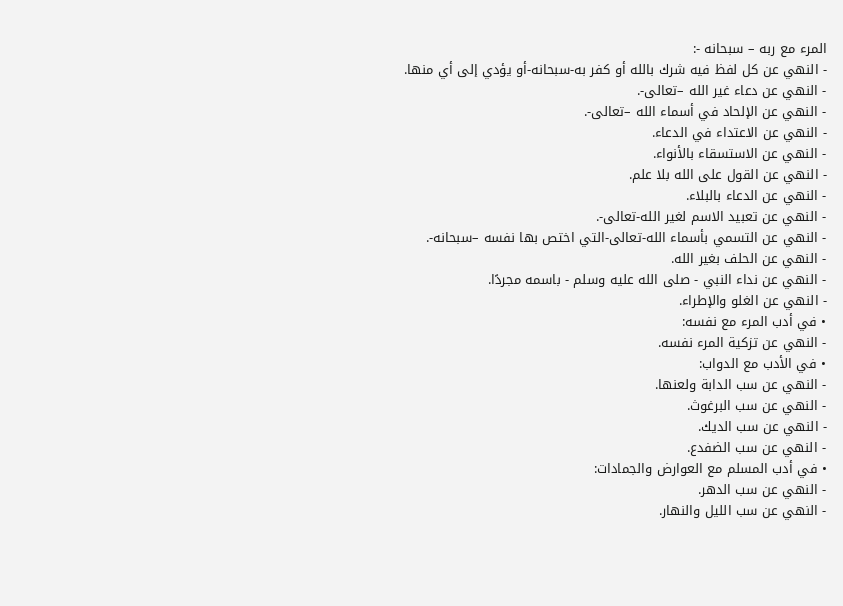المرء مع ربه – سبحانه -:
- النهي عن كل لفظ فيه شرك بالله أو كفر به-سبحانه-أو يؤدي إلى أي منها.
- النهي عن دعاء غير الله –تعالى-.
- النهي عن الإلحاد في أسماء الله –تعالى-.
- النهي عن الاعتداء في الدعاء.
- النهي عن الاستسقاء بالأنواء.
- النهي عن القول على الله بلا علم.
- النهي عن الدعاء بالبلاء.
- النهي عن تعبيد الاسم لغير الله-تعالى-.
- النهي عن التسمي بأسماء الله-تعالى-التي اختص بها نفسه –سبحانه-.
- النهي عن الحلف بغير الله.
- النهي عن نداء النبي - صلى الله عليه وسلم - باسمه مجردًا.
- النهي عن الغلو والإطراء.
• في أدب المرء مع نفسه:
- النهي عن تزكية المرء نفسه.
• في الأدب مع الدواب:
- النهي عن سب الدابة ولعنها.
- النهي عن سب البرغوث.
- النهي عن سب الديك.
- النهي عن سب الضفدع.
• في أدب المسلم مع العوارض والجمادات:
- النهي عن سب الدهر.
- النهي عن سب الليل والنهار.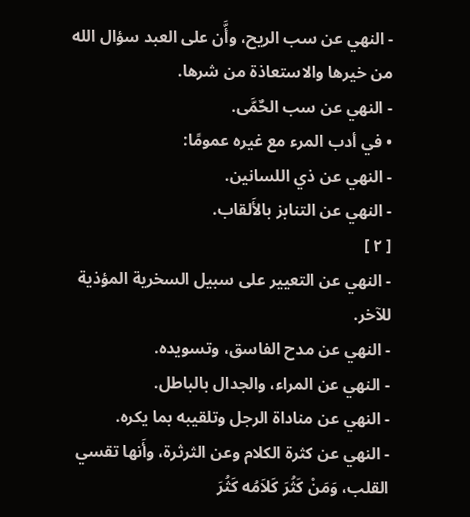- النهي عن سب الريح، وأَّن على العبد سؤال الله من خيرها والاستعاذة من شرها.
- النهي عن سب الحٌمَّى.
• في أدب المرء مع غيره عمومًا:
- النهي عن ذي اللسانين.
- النهي عن التنابز بالأَلقاب.
[ ٢ ]
- النهي عن التعيير على سبيل السخرية المؤذية للآخر.
- النهي عن مدح الفاسق، وتسويده.
- النهي عن المراء، والجدال بالباطل.
- النهي عن مناداة الرجل وتلقيبه بما يكره.
- النهي عن كثرة الكلام وعن الثرثرة، وأَنها تقسي القلب، وَمَنْ كَثُرَ كَلاَمُه كَثُرَ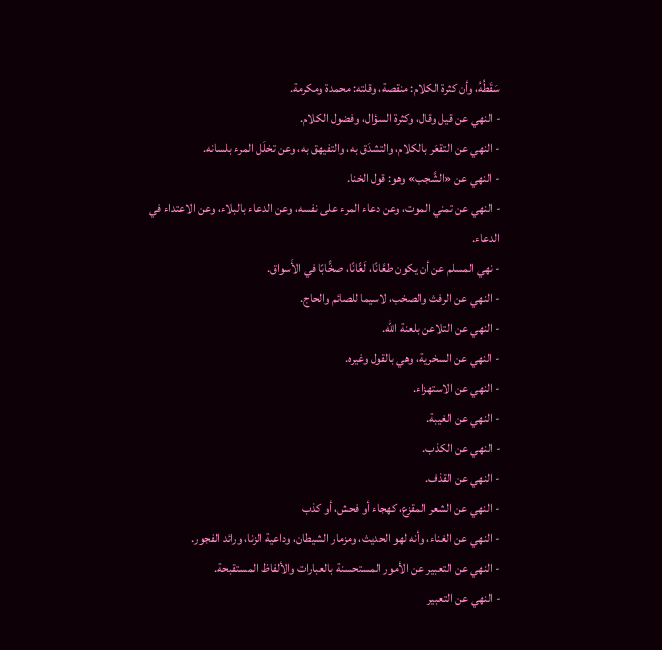سَقَطُهُ، وأن كثرة الكلام: منقصة، وقلته: محمدة ومكرمة.
- النهي عن قيل وقال، وكثرة السؤال، وفضول الكلام.
- النهي عن التقعَر بالكلام، والتشدَق به، والتفيهق به، وعن تخلَل المرء بلسانه.
- النهي عن «الشَّجب» وهو: قول الخنا.
- النهي عن تمني الموت، وعن دعاء المرء على نفسه، وعن الدعاء بالبلاء، وعن الاعتداء في الدعاء.
- نهي المسلم عن أن يكون طعَّانًا، لَعًّانًا، صخًّابًا في الأَسواق.
- النهي عن الرفث والصخب، لاسيما للصائم والحاج.
- النهي عن التلاعن بلعنة الله.
- النهي عن السخرية، وهي بالقول وغيره.
- النهي عن الاستهزاء.
- النهي عن الغيبة.
- النهي عن الكذب.
- النهي عن القذف.
- النهي عن الشعر المقزع، كهجاء أو فحش، أو كذب
- النهي عن الغناء، وأنه لهو الحديث، ومزمار الشيطان، وداعية الزنا، ورائد الفجور.
- النهي عن التعبير عن الأمور المستحسنة بالعبارات والألفاظ المستقبحة.
- النهي عن التعبير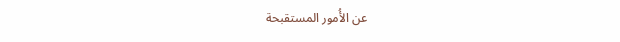عن الأُمور المستقبحة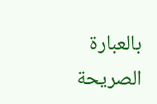بالعبارة الصريحة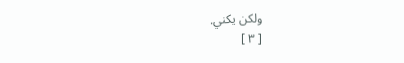ولكن يكني.
[ ٣ ]